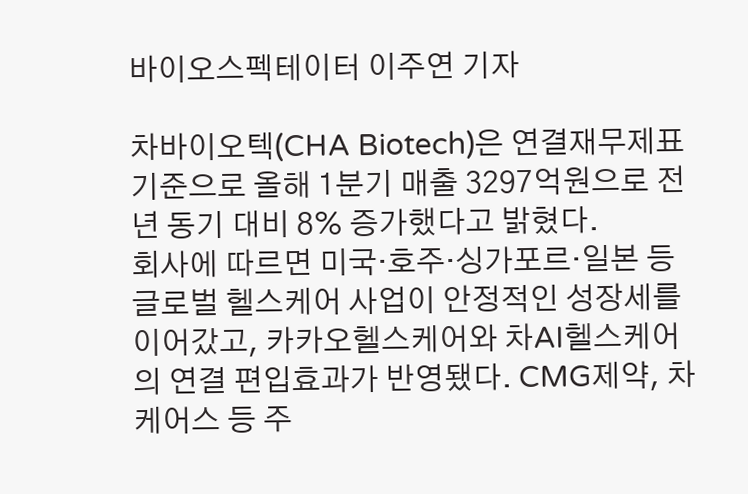바이오스펙테이터 이주연 기자

차바이오텍(CHA Biotech)은 연결재무제표 기준으로 올해 1분기 매출 3297억원으로 전년 동기 대비 8% 증가했다고 밝혔다.
회사에 따르면 미국·호주·싱가포르·일본 등 글로벌 헬스케어 사업이 안정적인 성장세를 이어갔고, 카카오헬스케어와 차AI헬스케어의 연결 편입효과가 반영됐다. CMG제약, 차케어스 등 주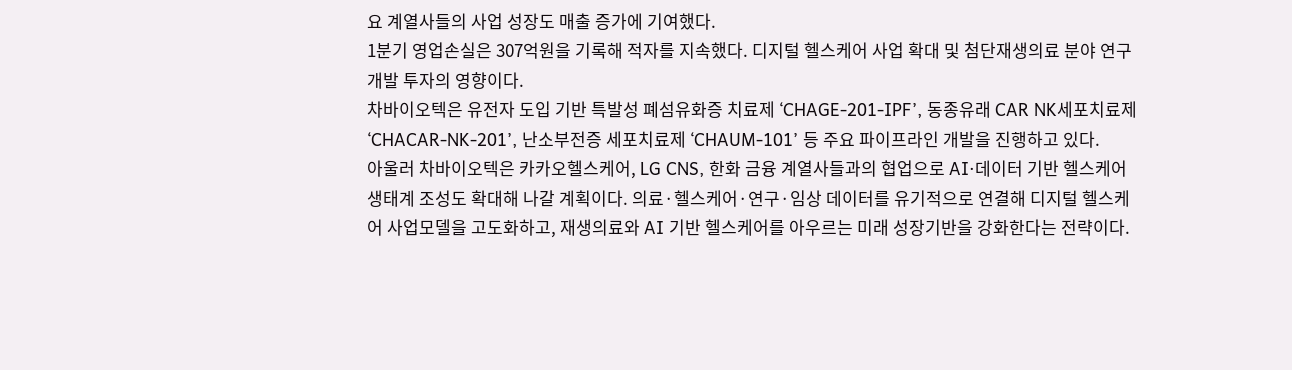요 계열사들의 사업 성장도 매출 증가에 기여했다.
1분기 영업손실은 307억원을 기록해 적자를 지속했다. 디지털 헬스케어 사업 확대 및 첨단재생의료 분야 연구개발 투자의 영향이다.
차바이오텍은 유전자 도입 기반 특발성 폐섬유화증 치료제 ‘CHAGE-201-IPF’, 동종유래 CAR NK세포치료제 ‘CHACAR-NK-201’, 난소부전증 세포치료제 ‘CHAUM-101’ 등 주요 파이프라인 개발을 진행하고 있다.
아울러 차바이오텍은 카카오헬스케어, LG CNS, 한화 금융 계열사들과의 협업으로 AI·데이터 기반 헬스케어 생태계 조성도 확대해 나갈 계획이다. 의료·헬스케어·연구·임상 데이터를 유기적으로 연결해 디지털 헬스케어 사업모델을 고도화하고, 재생의료와 AI 기반 헬스케어를 아우르는 미래 성장기반을 강화한다는 전략이다.